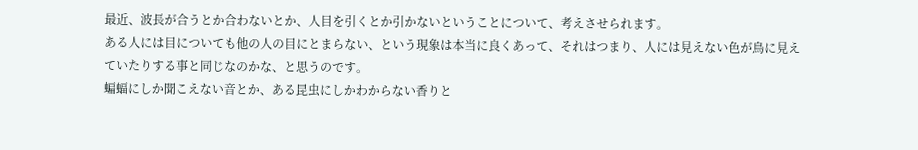最近、波長が合うとか合わないとか、人目を引くとか引かないということについて、考えさせられます。
ある人には目についても他の人の目にとまらない、という現象は本当に良くあって、それはつまり、人には見えない色が鳥に見えていたりする事と同じなのかな、と思うのです。
蝙蝠にしか聞こえない音とか、ある昆虫にしかわからない香りと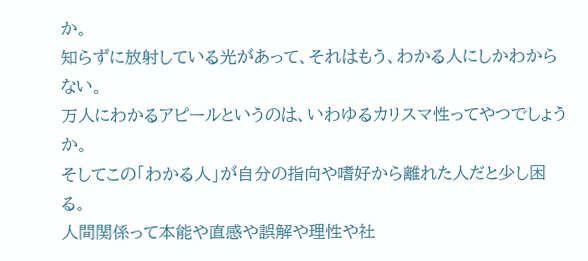か。
知らずに放射している光があって、それはもう、わかる人にしかわからない。
万人にわかるアピールというのは、いわゆるカリスマ性ってやつでしょうか。
そしてこの「わかる人」が自分の指向や嗜好から離れた人だと少し困る。
人間関係って本能や直感や誤解や理性や社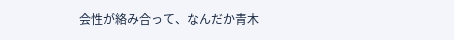会性が絡み合って、なんだか青木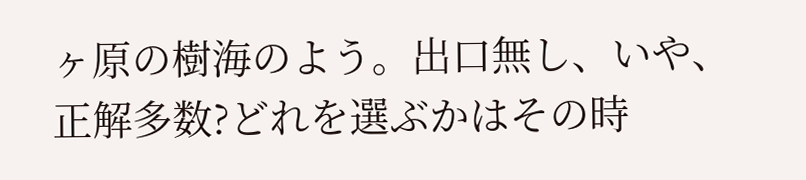ヶ原の樹海のよう。出口無し、いや、正解多数?どれを選ぶかはその時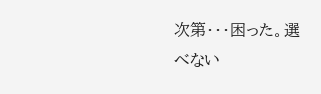次第・・・困った。選べない